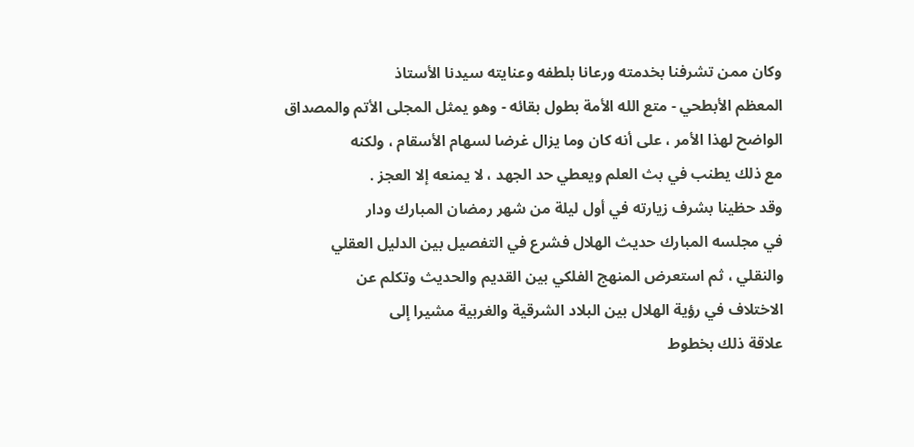وكان ممن تشرفنا بخدمته ورعانا بلطفه وعنايته سيدنا الأستاذ
المعظم الأبطحي - متع الله الأمة بطول بقائه - وهو يمثل المجلى الأتم والمصداق
الواضح لهذا الأمر ، على أنه كان وما يزال غرضا لسهام الأسقام ، ولكنه
مع ذلك يطنب في بث العلم ويعطي حد الجهد ، لا يمنعه إلا العجز .
وقد حظينا بشرف زيارته في أول ليلة من شهر رمضان المبارك ودار
في مجلسه المبارك حديث الهلال فشرع في التفصيل بين الدليل العقلي
والنقلي ، ثم استعرض المنهج الفلكي بين القديم والحديث وتكلم عن
الاختلاف في رؤية الهلال بين البلاد الشرقية والغربية مشيرا إلى
علاقة ذلك بخطوط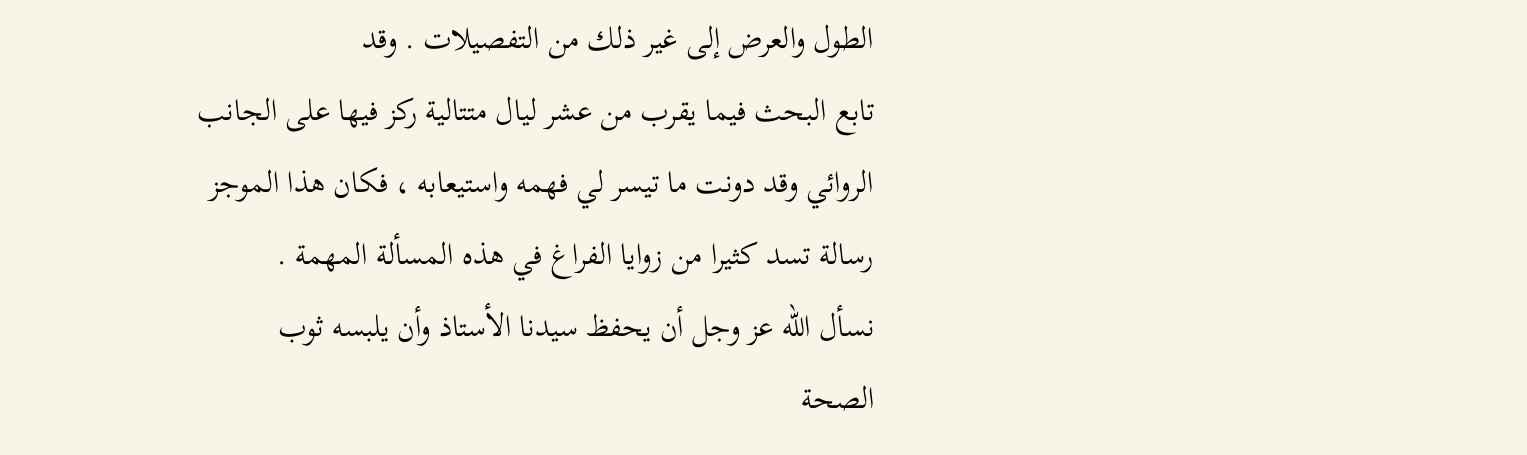الطول والعرض إلى غير ذلك من التفصيلات . وقد
تابع البحث فيما يقرب من عشر ليال متتالية ركز فيها على الجانب
الروائي وقد دونت ما تيسر لي فهمه واستيعابه ، فكان هذا الموجز
رسالة تسد كثيرا من زوايا الفراغ في هذه المسألة المهمة .
نسأل الله عز وجل أن يحفظ سيدنا الأستاذ وأن يلبسه ثوب
الصحة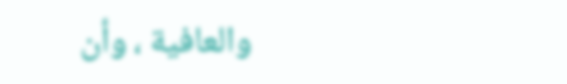والعافية ، وأن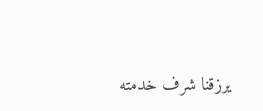يرزقنا شرف خدمته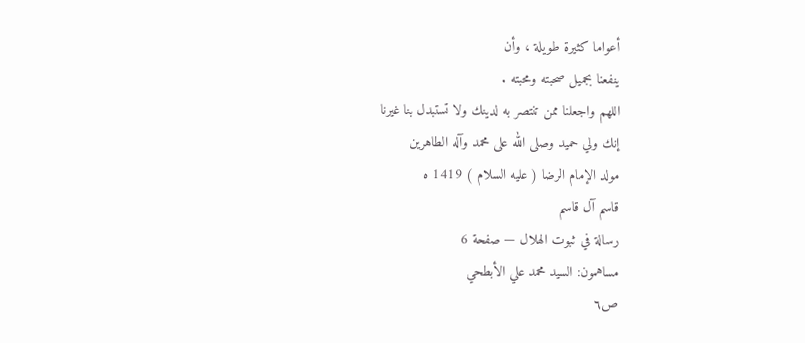أعواما كثيرة طويلة ، وأن
ينفعنا بجميل صحبته ومحبته .
اللهم واجعلنا ممن تنتصر به لدينك ولا تستبدل بنا غيرنا
إنك ولي حميد وصلى الله على محمد وآله الطاهرين
مولد الإمام الرضا ( عليه السلام ) 1419 ه
قاسم آل قاسم
رسالة في ثبوت الهلال — صفحة 6
مساهمون: السيد محمد علي الأبطحي
ص٦